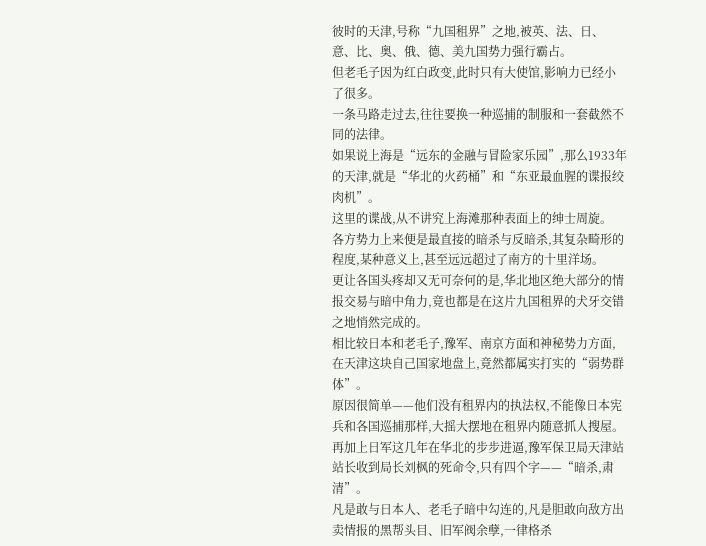彼时的天津,号称“九国租界”之地,被英、法、日、意、比、奥、俄、德、美九国势力强行霸占。
但老毛子因为红白政变,此时只有大使馆,影响力已经小了很多。
一条马路走过去,往往要换一种巡捕的制服和一套截然不同的法律。
如果说上海是“远东的金融与冒险家乐园”,那么1933年的天津,就是“华北的火药桶”和“东亚最血腥的谍报绞肉机”。
这里的谍战,从不讲究上海滩那种表面上的绅士周旋。
各方势力上来便是最直接的暗杀与反暗杀,其复杂畸形的程度,某种意义上,甚至远远超过了南方的十里洋场。
更让各国头疼却又无可奈何的是,华北地区绝大部分的情报交易与暗中角力,竟也都是在这片九国租界的犬牙交错之地悄然完成的。
相比较日本和老毛子,豫军、南京方面和神秘势力方面,在天津这块自己国家地盘上,竟然都属实打实的“弱势群体”。
原因很简单——他们没有租界内的执法权,不能像日本宪兵和各国巡捕那样,大摇大摆地在租界内随意抓人搜屋。
再加上日军这几年在华北的步步进逼,豫军保卫局天津站站长收到局长刘枫的死命令,只有四个字——“暗杀,肃清”。
凡是敢与日本人、老毛子暗中勾连的,凡是胆敢向敌方出卖情报的黑帮头目、旧军阀余孽,一律格杀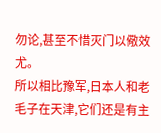勿论,甚至不惜灭门以儆效尤。
所以相比豫军,日本人和老毛子在天津,它们还是有主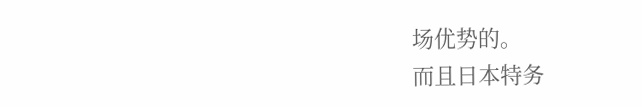场优势的。
而且日本特务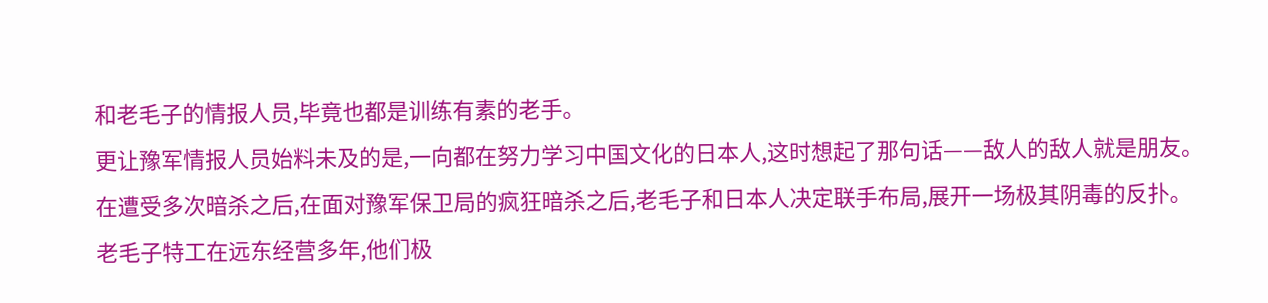和老毛子的情报人员,毕竟也都是训练有素的老手。
更让豫军情报人员始料未及的是,一向都在努力学习中国文化的日本人,这时想起了那句话——敌人的敌人就是朋友。
在遭受多次暗杀之后,在面对豫军保卫局的疯狂暗杀之后,老毛子和日本人决定联手布局,展开一场极其阴毒的反扑。
老毛子特工在远东经营多年,他们极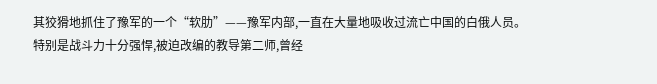其狡猾地抓住了豫军的一个“软肋”——豫军内部,一直在大量地吸收过流亡中国的白俄人员。
特别是战斗力十分强悍,被迫改编的教导第二师,曾经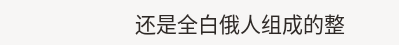还是全白俄人组成的整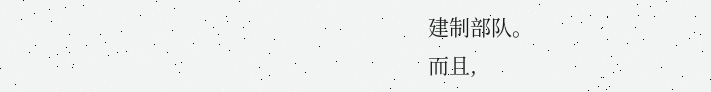建制部队。
而且,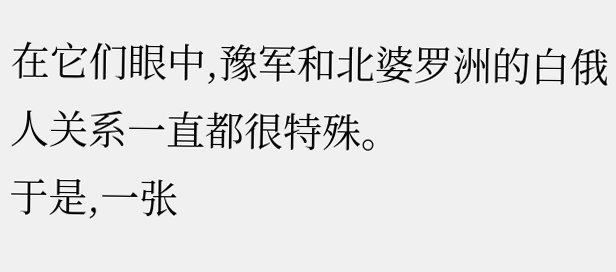在它们眼中,豫军和北婆罗洲的白俄人关系一直都很特殊。
于是,一张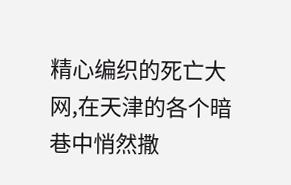精心编织的死亡大网,在天津的各个暗巷中悄然撒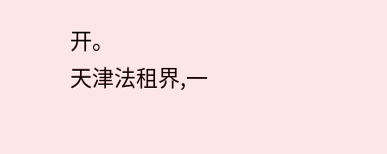开。
天津法租界,一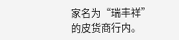家名为“瑞丰祥”的皮货商行内。